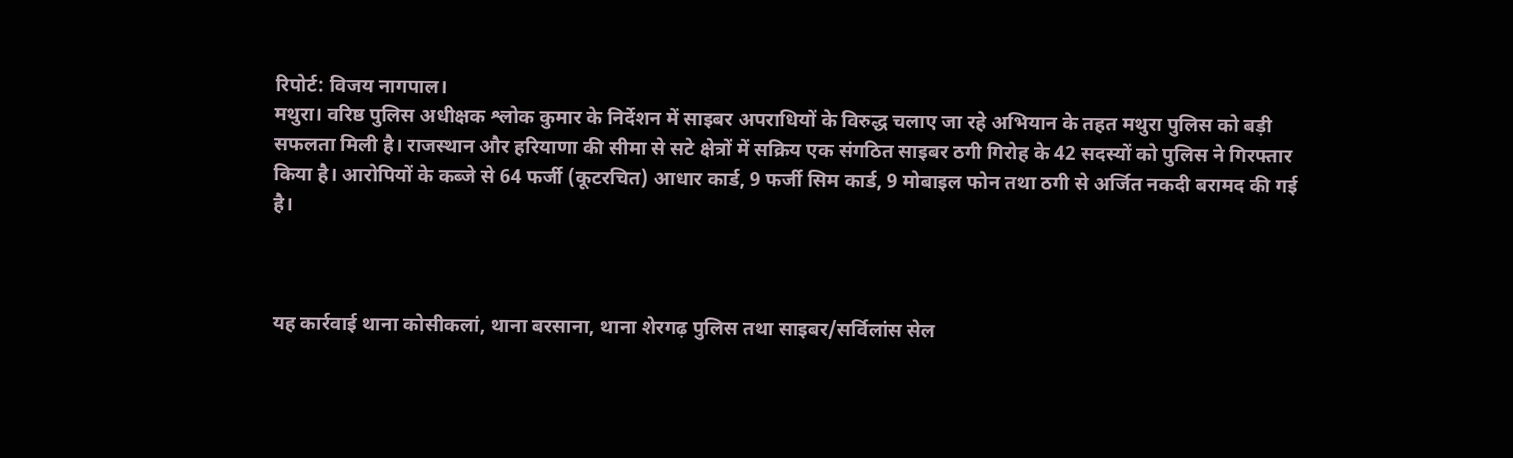रिपोर्ट: विजय नागपाल।
मथुरा। वरिष्ठ पुलिस अधीक्षक श्लोक कुमार के निर्देशन में साइबर अपराधियों के विरुद्ध चलाए जा रहे अभियान के तहत मथुरा पुलिस को बड़ी सफलता मिली है। राजस्थान और हरियाणा की सीमा से सटे क्षेत्रों में सक्रिय एक संगठित साइबर ठगी गिरोह के 42 सदस्यों को पुलिस ने गिरफ्तार किया है। आरोपियों के कब्जे से 64 फर्जी (कूटरचित) आधार कार्ड, 9 फर्जी सिम कार्ड, 9 मोबाइल फोन तथा ठगी से अर्जित नकदी बरामद की गई है।



यह कार्रवाई थाना कोसीकलां, थाना बरसाना, थाना शेरगढ़ पुलिस तथा साइबर/सर्विलांस सेल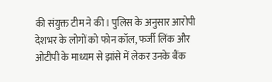की संयुक्त टीम ने की। पुलिस के अनुसार आरोपी देशभर के लोगों को फोन कॉल, फर्जी लिंक और ओटीपी के माध्यम से झांसे में लेकर उनके बैंक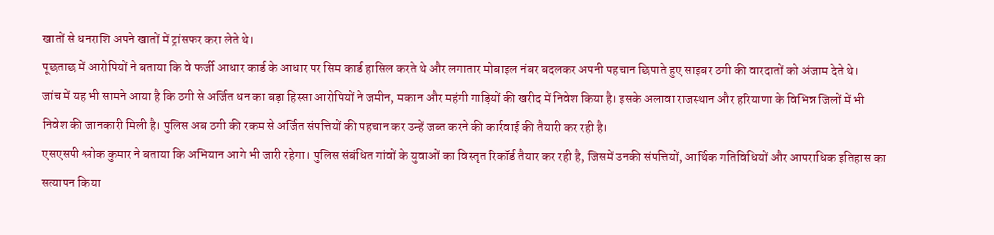खातों से धनराशि अपने खातों में ट्रांसफर करा लेते थे।
पूछताछ में आरोपियों ने बताया कि वे फर्जी आधार कार्ड के आधार पर सिम कार्ड हासिल करते थे और लगातार मोबाइल नंबर बदलकर अपनी पहचान छिपाते हुए साइबर ठगी की वारदातों को अंजाम देते थे।
जांच में यह भी सामने आया है कि ठगी से अर्जित धन का बड़ा हिस्सा आरोपियों ने जमीन, मकान और महंगी गाड़ियों की खरीद में निवेश किया है। इसके अलावा राजस्थान और हरियाणा के विभिन्न जिलों में भी निवेश की जानकारी मिली है। पुलिस अब ठगी की रकम से अर्जित संपत्तियों की पहचान कर उन्हें जब्त करने की कार्रवाई की तैयारी कर रही है।
एसएसपी श्लोक कुमार ने बताया कि अभियान आगे भी जारी रहेगा। पुलिस संबंधित गांवों के युवाओं का विस्तृत रिकॉर्ड तैयार कर रही है, जिसमें उनकी संपत्तियों, आर्थिक गतिविधियों और आपराधिक इतिहास का सत्यापन किया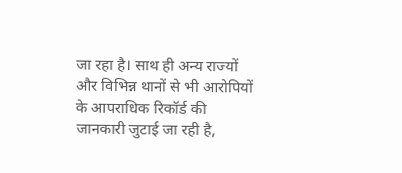जा रहा है। साथ ही अन्य राज्यों और विभिन्न थानों से भी आरोपियों के आपराधिक रिकॉर्ड की जानकारी जुटाई जा रही है,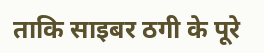ताकि साइबर ठगी के पूरे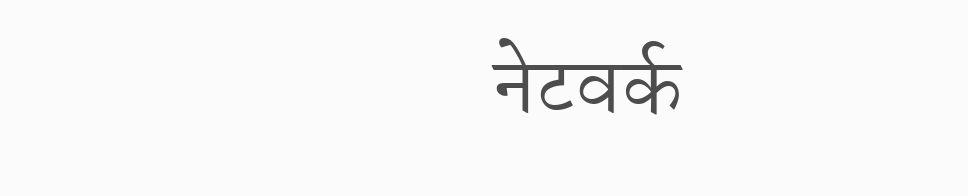नेटवर्क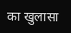का खुलासा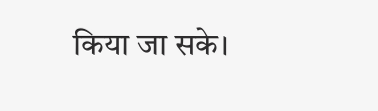किया जा सके।